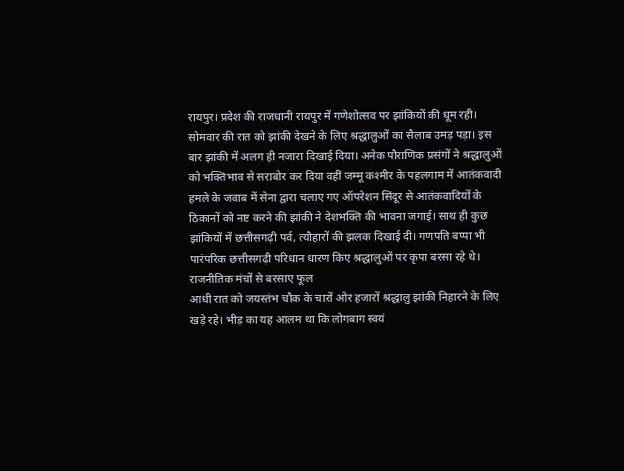रायपुर। प्रदेश की राजधानी रायपुर में गणेशोत्सव पर झांकियों की धूम रही। सोमवार की रात को झांकी देखने के लिए श्रद्धालुओं का सैलाब उमड़ पड़ा। इस बार झांकी में अलग ही नजारा दिखाई दिया। अनेक पौराणिक प्रसंगों ने श्रद्धालुओं को भक्तिभाव से सराबोर कर दिया वहीं जम्मू कश्मीर के पहलगाम में आतंकवादी हमले के जवाब में सेना द्वारा चलाए गए ऑपरेशन सिंदूर से आतंकवादियों के ठिकानों को नष्ट करने की झांकी ने देशभक्ति की भावना जगाई। साथ ही कुछ झांकियों में छत्तीसगढ़ी पर्व, त्यौहारों की झलक दिखाई दी। गणपति बप्पा भी पारंपरिक छत्तीसगढ़ी परिधान धारण किए श्रद्धालुओं पर कृपा बरसा रहे थे।
राजनीतिक मंचों से बरसाए फूल
आधी रात को जयस्तंभ चौक के चारों ओर हजारों श्रद्धालु झांकी निहारने के लिए खड़े रहे। भीड़ का यह आलम था कि लोगबाग स्वयं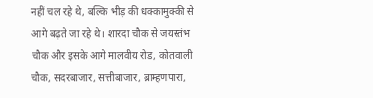नहीं चल रहे थे, बल्कि भीड़ की धक्कामुक्की से आगे बढ़ते जा रहे थे। शारदा चौक से जयस्तंभ चौक और इसके आगे मालवीय रोड, कोतवाली चौक, सदरबाजार, सत्तीबाजार, ब्राम्हणपारा,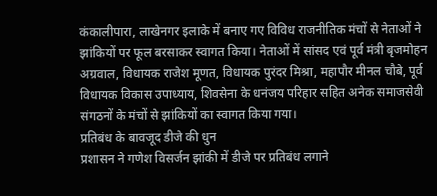कंकालीपारा, लाखेनगर इलाके में बनाए गए विविध राजनीतिक मंचों से नेताओं ने झांकियों पर फूल बरसाकर स्वागत किया। नेताओं में सांसद एवं पूर्व मंत्री बृजमोहन अग्रवाल, विधायक राजेश मूणत, विधायक पुरंदर मिश्रा, महापौर मीनल चौबे, पूर्व विधायक विकास उपाध्याय, शिवसेना के धनंजय परिहार सहित अनेक समाजसेवी संगठनों के मंचों से झांकियों का स्वागत किया गया।
प्रतिबंध के बावजूद डीजे की धुन
प्रशासन ने गणेश विसर्जन झांकी में डीजे पर प्रतिबंध लगाने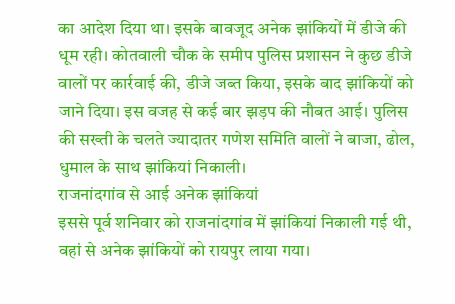का आदेश दिया था। इसके बावजूद अनेक झांकियों में डीजे की धूम रही। कोतवाली चौक के समीप पुलिस प्रशासन ने कुछ डीजे वालों पर कार्रवाई की, डीजे जब्त किया, इसके बाद झांकियों को जाने दिया। इस वजह से कई बार झड़प की नौबत आई। पुलिस की सख्ती के चलते ज्यादातर गणेश समिति वालों ने बाजा, ढोल, धुमाल के साथ झांकियां निकाली।
राजनांदगांव से आई अनेक झांकियां
इससे पूर्व शनिवार को राजनांदगांव में झांकियां निकाली गई थी, वहां से अनेक झांकियों को रायपुर लाया गया।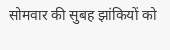सोमवार की सुबह झांकियों को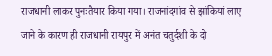राजधानी लाकर पुनःतैयार किया गया। राजनांदगांव से झांकियां लाए जाने के कारण ही राजधानी रायपुर में अनंत चतुर्दशी के दो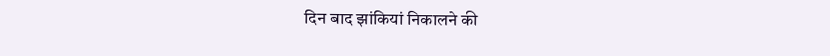दिन बाद झांकियां निकालने की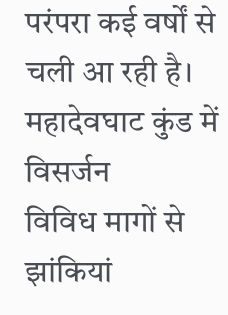परंपरा कई वर्षों से चली आ रही है।
महादेवघाट कुंड में विसर्जन
विविध मागों से झांकियां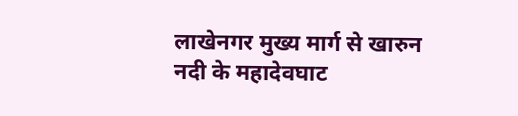लाखेनगर मुख्य मार्ग से खारुन नदी के महादेवघाट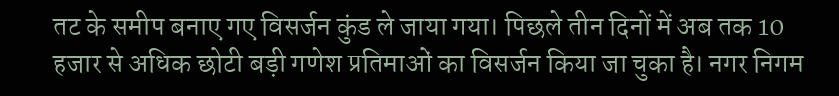तट के समीप बनाए गए विसर्जन कुंड ले जाया गया। पिछले तीन दिनों में अब तक 10 हजार से अधिक छोटी बड़ी गणेश प्रतिमाओं का विसर्जन किया जा चुका है। नगर निगम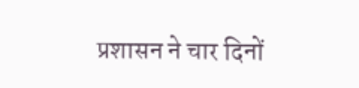प्रशासन ने चार दिनों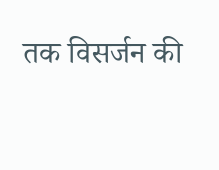तक विसर्जन की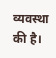व्यवस्था की है।